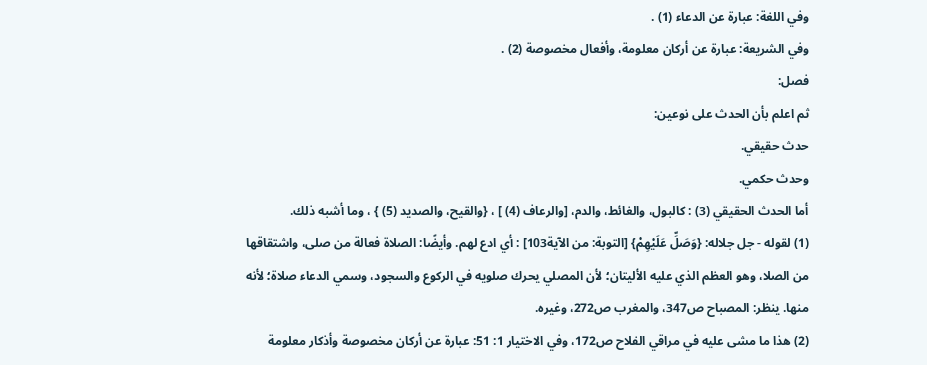وفي اللغة: عبارة عن الدعاء (1) .
وفي الشريعة: عبارة عن أركان معلومة، وأفعال مخصوصة (2) .
فصل:
ثم اعلم بأن الحدث على نوعين:
حدث حقيقي.
وحدث حكمي.
أما الحدث الحقيقي (3) : كالبول، والغائط، والدم، [والرعاف (4) ] ، {والقيح، والصديد (5) } ، وما أشبه ذلك.
(1) لقوله - جل جلاله: {وَصَلِّ عَلَيْهِمْ} [التوبة: من الآية103] : أي ادع لهم. وأيضًا: الصلاة فعالة من صلى، واشتقاقها من الصلا، وهو العظم الذي عليه الأليتان؛ لأن المصلي يحرك صلويه في الركوع والسجود، وسمي الدعاء صلاة؛ لأنه منها. ينظر: المصباح ص347، والمغرب ص272، وغيره.
(2) هذا ما مشى عليه في مراقي الفلاح ص172، وفي الاختيار 1: 51: عبارة عن أركان مخصوصة وأذكار معلومة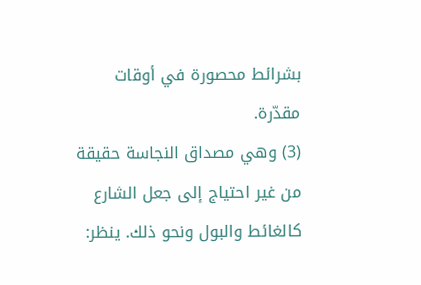بشرائط محصورة في أوقات مقدّرة.
(3) وهي مصداق النجاسة حقيقة من غير احتياج إلى جعل الشارع كالغائط والبول ونحو ذلك. ينظر: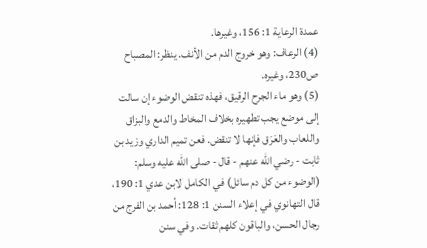عمدة الرعاية 1: 156، وغيرها.
(4) الرعاف: وهو خروج الدم من الأنف. ينظر: المصباح ص230، وغيره.
(5) وهو ماء الجرح الرقيق، فهذه تنقض الوضوء إن سالت إلى موضع يجب تطهيره بخلاف المخاط والدمع والبزاق واللعاب والعَرَق فإنها لا تنقض. فعن تميم الداري وزيد بن ثابت - رضي الله عنهم - قال - صلى الله عليه وسلم: (الوضوء من كل دم سائل) في الكامل لابن عدي 1: 190، قال التهانوي في إعلاء السنن 1: 128: أحمد بن الفرج من رجال الحسن، والباقون كلهم ثقات. وفي سنن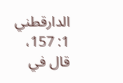الدارقطني 1: 157، قال في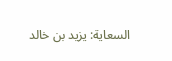السعاية: يزيد بن خالد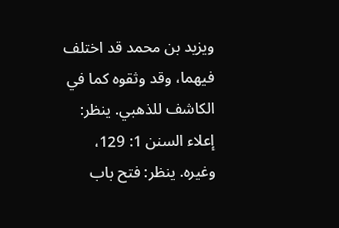ويزيد بن محمد قد اختلف فيهما، وقد وثقوه كما في الكاشف للذهبي. ينظر: إعلاء السنن 1: 129، وغيره. ينظر: فتح باب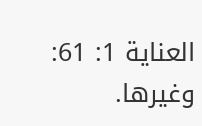العناية 1: 61: وغيرها.